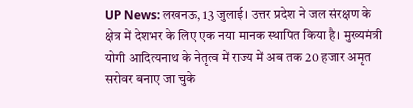UP News: लखनऊ, 13 जुलाई। उत्तर प्रदेश ने जल संरक्षण के क्षेत्र में देशभर के लिए एक नया मानक स्थापित किया है। मुख्यमंत्री योगी आदित्यनाथ के नेतृत्व में राज्य में अब तक 20 हजार अमृत सरोवर बनाए जा चुके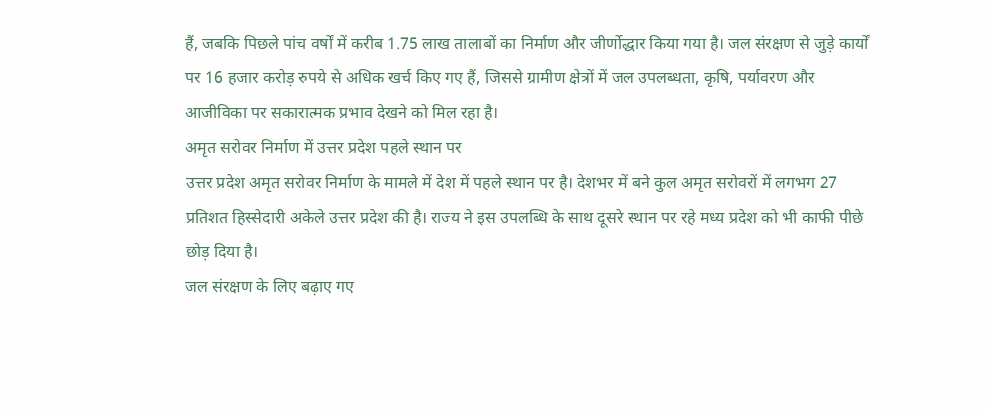हैं, जबकि पिछले पांच वर्षों में करीब 1.75 लाख तालाबों का निर्माण और जीर्णोद्धार किया गया है। जल संरक्षण से जुड़े कार्यों पर 16 हजार करोड़ रुपये से अधिक खर्च किए गए हैं, जिससे ग्रामीण क्षेत्रों में जल उपलब्धता, कृषि, पर्यावरण और आजीविका पर सकारात्मक प्रभाव देखने को मिल रहा है।
अमृत सरोवर निर्माण में उत्तर प्रदेश पहले स्थान पर
उत्तर प्रदेश अमृत सरोवर निर्माण के मामले में देश में पहले स्थान पर है। देशभर में बने कुल अमृत सरोवरों में लगभग 27 प्रतिशत हिस्सेदारी अकेले उत्तर प्रदेश की है। राज्य ने इस उपलब्धि के साथ दूसरे स्थान पर रहे मध्य प्रदेश को भी काफी पीछे छोड़ दिया है।
जल संरक्षण के लिए बढ़ाए गए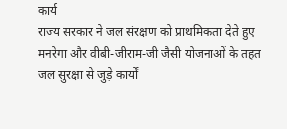कार्य
राज्य सरकार ने जल संरक्षण को प्राथमिकता देते हुए मनरेगा और वीबी-जीराम-जी जैसी योजनाओं के तहत जल सुरक्षा से जुड़े कार्यों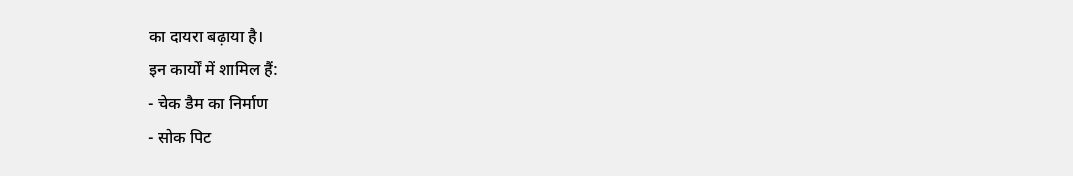का दायरा बढ़ाया है।
इन कार्यों में शामिल हैं:
- चेक डैम का निर्माण
- सोक पिट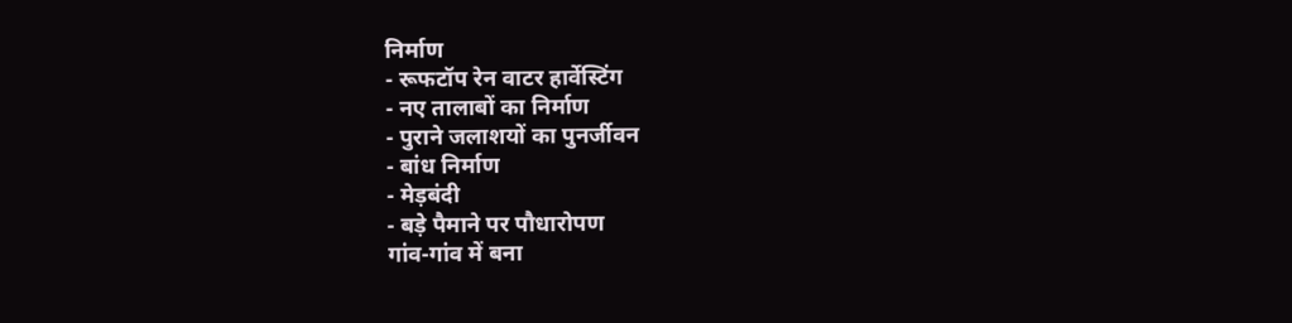निर्माण
- रूफटॉप रेन वाटर हार्वेस्टिंग
- नए तालाबों का निर्माण
- पुराने जलाशयों का पुनर्जीवन
- बांध निर्माण
- मेड़बंदी
- बड़े पैमाने पर पौधारोपण
गांव-गांव में बना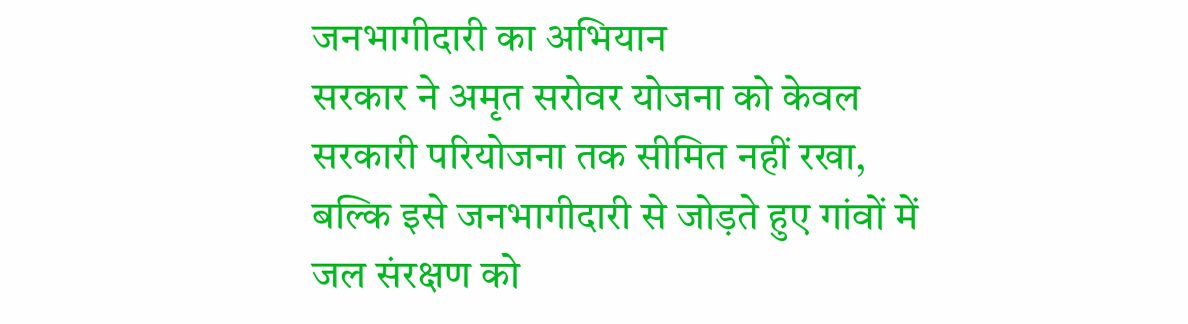जनभागीदारी का अभियान
सरकार ने अमृत सरोवर योजना को केवल सरकारी परियोजना तक सीमित नहीं रखा, बल्कि इसे जनभागीदारी से जोड़ते हुए गांवों में जल संरक्षण को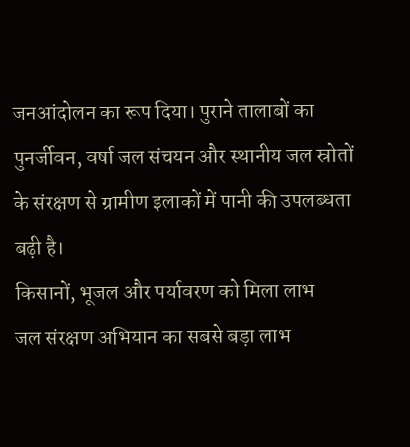जनआंदोलन का रूप दिया। पुराने तालाबों का पुनर्जीवन, वर्षा जल संचयन और स्थानीय जल स्रोतों के संरक्षण से ग्रामीण इलाकों में पानी की उपलब्धता बढ़ी है।
किसानों, भूजल और पर्यावरण को मिला लाभ
जल संरक्षण अभियान का सबसे बड़ा लाभ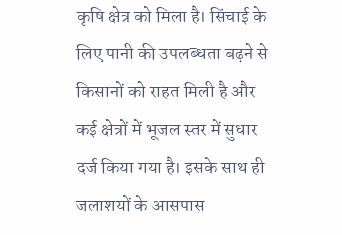कृषि क्षेत्र को मिला है। सिंचाई के लिए पानी की उपलब्धता बढ़ने से किसानों को राहत मिली है और कई क्षेत्रों में भूजल स्तर में सुधार दर्ज किया गया है। इसके साथ ही जलाशयों के आसपास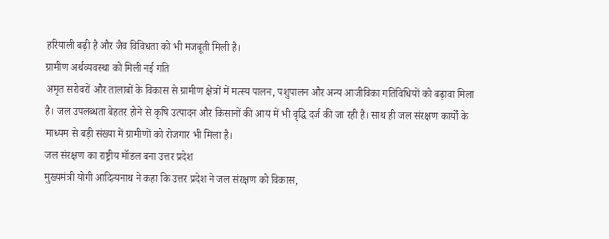हरियाली बढ़ी है और जैव विविधता को भी मजबूती मिली है।
ग्रामीण अर्थव्यवस्था को मिली नई गति
अमृत सरोवरों और तालाबों के विकास से ग्रामीण क्षेत्रों में मत्स्य पालन, पशुपालन और अन्य आजीविका गतिविधियों को बढ़ावा मिला है। जल उपलब्धता बेहतर होने से कृषि उत्पादन और किसानों की आय में भी वृद्धि दर्ज की जा रही है। साथ ही जल संरक्षण कार्यों के माध्यम से बड़ी संख्या में ग्रामीणों को रोजगार भी मिला है।
जल संरक्षण का राष्ट्रीय मॉडल बना उत्तर प्रदेश
मुख्यमंत्री योगी आदित्यनाथ ने कहा कि उत्तर प्रदेश ने जल संरक्षण को विकास,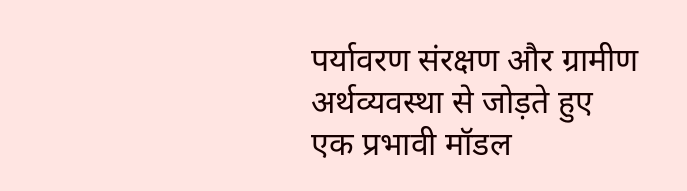पर्यावरण संरक्षण और ग्रामीण अर्थव्यवस्था से जोड़ते हुए एक प्रभावी मॉडल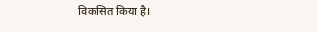विकसित किया है।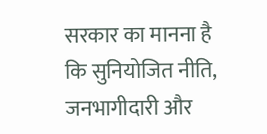सरकार का मानना है कि सुनियोजित नीति, जनभागीदारी और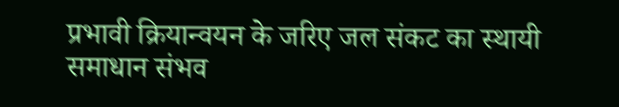प्रभावी क्रियान्वयन के जरिए जल संकट का स्थायी समाधान संभव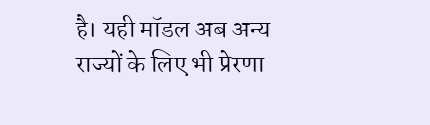है। यही मॉडल अब अन्य राज्यों के लिए भी प्रेरणा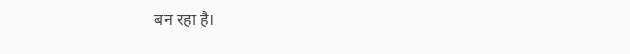बन रहा है।